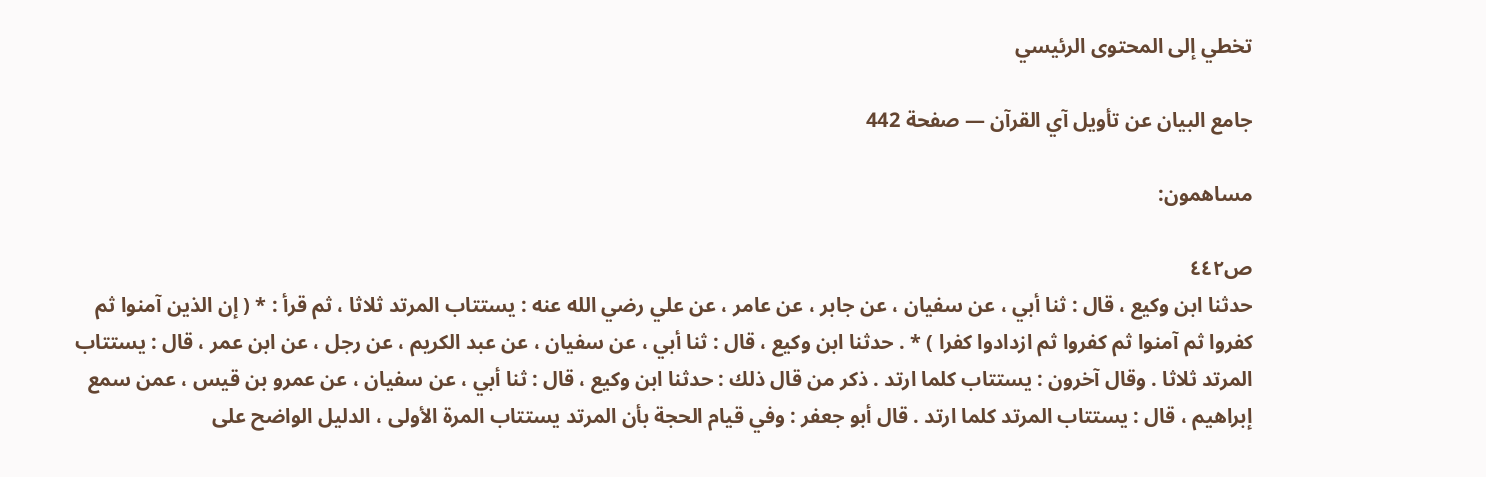تخطي إلى المحتوى الرئيسي

جامع البيان عن تأويل آي القرآن — صفحة 442

مساهمون:

ص٤٤٢
حدثنا ابن وكيع ، قال : ثنا أبي ، عن سفيان ، عن جابر ، عن عامر ، عن علي رضي الله عنه : يستتاب المرتد ثلاثا ، ثم قرأ : * ( إن الذين آمنوا ثم كفروا ثم آمنوا ثم كفروا ثم ازدادوا كفرا ) * . حدثنا ابن وكيع ، قال : ثنا أبي ، عن سفيان ، عن عبد الكريم ، عن رجل ، عن ابن عمر ، قال : يستتاب المرتد ثلاثا . وقال آخرون : يستتاب كلما ارتد . ذكر من قال ذلك : حدثنا ابن وكيع ، قال : ثنا أبي ، عن سفيان ، عن عمرو بن قيس ، عمن سمع إبراهيم ، قال : يستتاب المرتد كلما ارتد . قال أبو جعفر : وفي قيام الحجة بأن المرتد يستتاب المرة الأولى ، الدليل الواضح على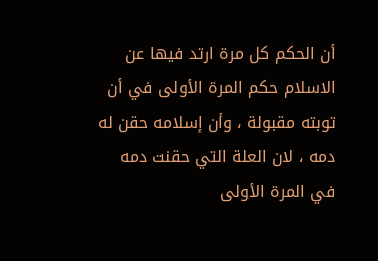أن الحكم كل مرة ارتد فيها عن الاسلام حكم المرة الأولى في أن توبته مقبولة ، وأن إسلامه حقن له دمه ، لان العلة التي حقنت دمه في المرة الأولى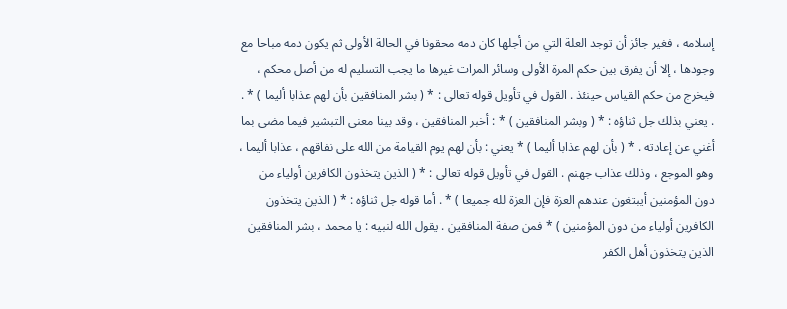إسلامه ، فغير جائز أن توجد العلة التي من أجلها كان دمه محقونا في الحالة الأولى ثم يكون دمه مباحا مع وجودها ، إلا أن يفرق بين حكم المرة الأولى وسائر المرات غيرها ما يجب التسليم له من أصل محكم ، فيخرج من حكم القياس حينئذ . القول في تأويل قوله تعالى : * ( بشر المنافقين بأن لهم عذابا أليما ) * . . يعني بذلك جل ثناؤه : * ( وبشر المنافقين ) * : أخبر المنافقين ، وقد بينا معنى التبشير فيما مضى بما أغني عن إعادته . * ( بأن لهم عذابا أليما ) * يعني : بأن لهم يوم القيامة من الله على نفاقهم ، عذابا أليما ، وهو الموجع ، وذلك عذاب جهنم . القول في تأويل قوله تعالى : * ( الذين يتخذون الكافرين أولياء من دون المؤمنين أيبتغون عندهم العزة فإن العزة لله جميعا ) * . أما قوله جل ثناؤه : * ( الذين يتخذون الكافرين أولياء من دون المؤمنين ) * فمن صفة المنافقين . يقول الله لنبيه : يا محمد ، بشر المنافقين الذين يتخذون أهل الكفر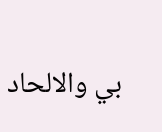بي والالحاد